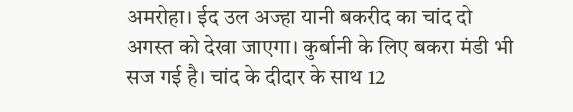अमरोहा। ईद उल अज्हा यानी बकरीद का चांद दो अगस्त को देखा जाएगा। कुर्बानी के लिए बकरा मंडी भी सज गई है। चांद के दीदार के साथ 12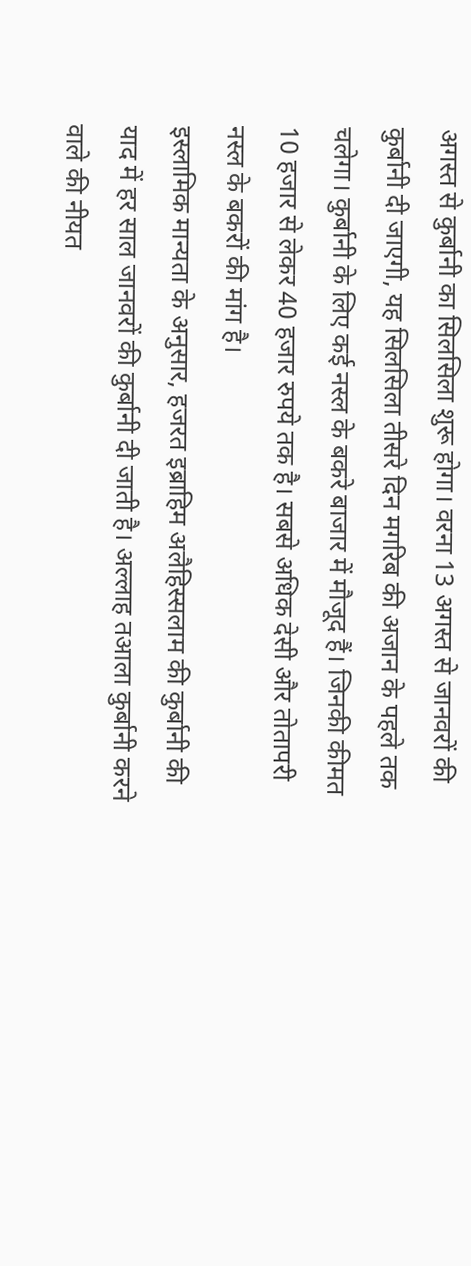अगस्त से कुर्बानी का सिलसिला शुरू होगा। वरना 13 अगस्त से जानवरों की कुर्बानी दी जाएगी, यह सिलसिला तीसरे दिन मगरिब की अजान के पहले तक चलेगा। कुर्बानी के लिए कई नस्ल के बकरे बाजार में मौजूद हैं। जिनकी कीमत 10 हजार से लेकर 40 हजार रुपये तक है। सबसे अधिक देसी और तोतापरी नस्ल के बकरों की मांग है।
इस्लामिक मान्यता के अनुसार, हजरत इब्राहिम अलैहिस्सलाम की कुर्बानी की याद में हर साल जानवरों की कुर्बानी दी जाती है। अल्लाह तआला कुर्बानी करने वाले की नीयत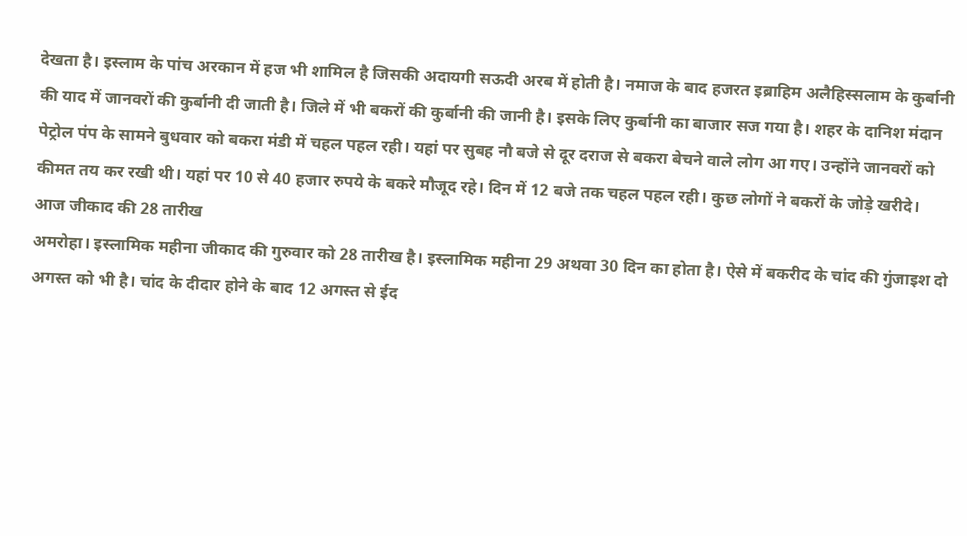देखता है। इस्लाम के पांच अरकान में हज भी शामिल है जिसकी अदायगी सऊदी अरब में होती है। नमाज के बाद हजरत इब्राहिम अलैहिस्सलाम के कुर्बानी की याद में जानवरों की कुर्बानी दी जाती है। जिले में भी बकरों की कुर्बानी की जानी है। इसके लिए कुर्बानी का बाजार सज गया है। शहर के दानिश मंदान पेट्रोल पंप के सामने बुधवार को बकरा मंडी में चहल पहल रही। यहां पर सुबह नौ बजे से दूर दराज से बकरा बेचने वाले लोग आ गए। उन्होंने जानवरों को कीमत तय कर रखी थी। यहां पर 10 से 40 हजार रुपये के बकरे मौजूद रहे। दिन में 12 बजे तक चहल पहल रही। कुछ लोगों ने बकरों के जोड़े खरीदे।
आज जीकाद की 28 तारीख
अमरोहा। इस्लामिक महीना जीकाद की गुरुवार को 28 तारीख है। इस्लामिक महीना 29 अथवा 30 दिन का होता है। ऐसे में बकरीद के चांद की गुंजाइश दो अगस्त को भी है। चांद के दीदार होने के बाद 12 अगस्त से ईद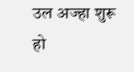उल अज्हा शुरू हो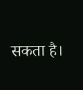सकता है।